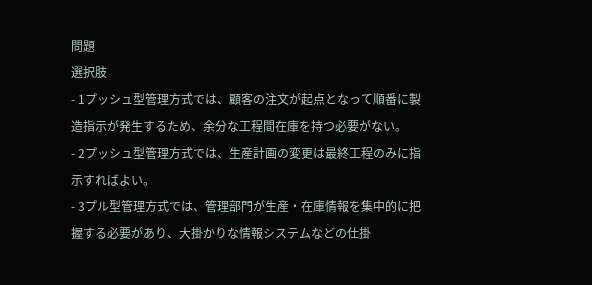問題
選択肢
- 1プッシュ型管理方式では、顧客の注文が起点となって順番に製造指示が発生するため、余分な工程間在庫を持つ必要がない。
- 2プッシュ型管理方式では、生産計画の変更は最終工程のみに指示すればよい。
- 3プル型管理方式では、管理部門が生産・在庫情報を集中的に把握する必要があり、大掛かりな情報システムなどの仕掛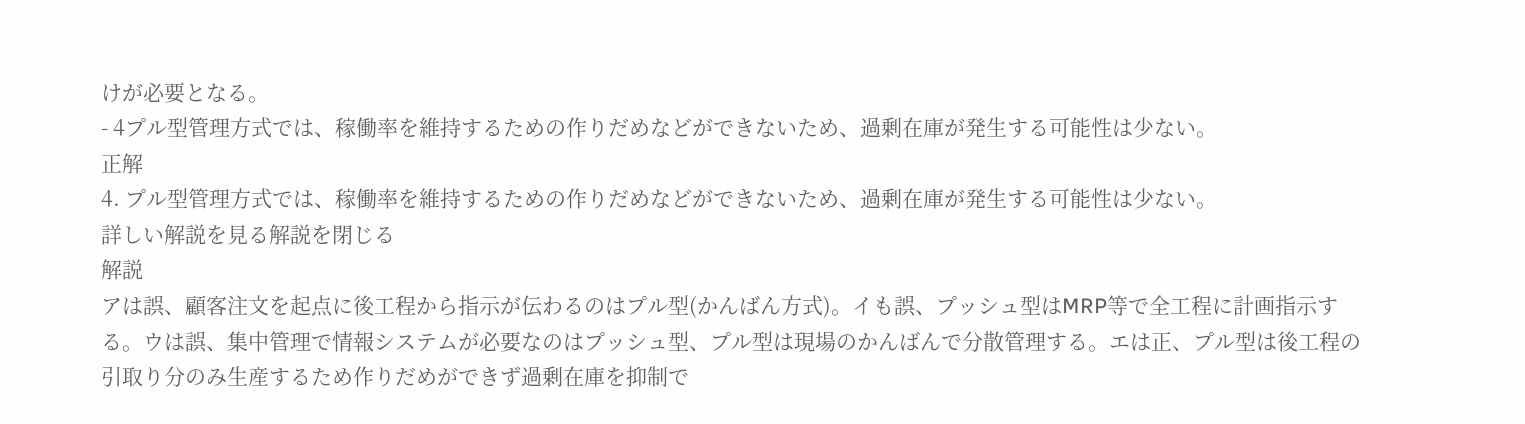けが必要となる。
- 4プル型管理方式では、稼働率を維持するための作りだめなどができないため、過剰在庫が発生する可能性は少ない。
正解
4. プル型管理方式では、稼働率を維持するための作りだめなどができないため、過剰在庫が発生する可能性は少ない。
詳しい解説を見る解説を閉じる
解説
アは誤、顧客注文を起点に後工程から指示が伝わるのはプル型(かんばん方式)。イも誤、プッシュ型はMRP等で全工程に計画指示する。ウは誤、集中管理で情報システムが必要なのはプッシュ型、プル型は現場のかんばんで分散管理する。エは正、プル型は後工程の引取り分のみ生産するため作りだめができず過剰在庫を抑制で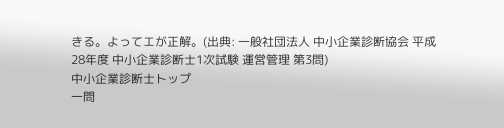きる。よってエが正解。(出典: 一般社団法人 中小企業診断協会 平成28年度 中小企業診断士1次試験 運営管理 第3問)
中小企業診断士トップ
一問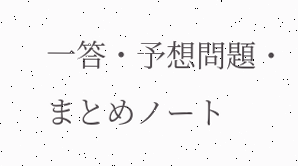一答・予想問題・まとめノート